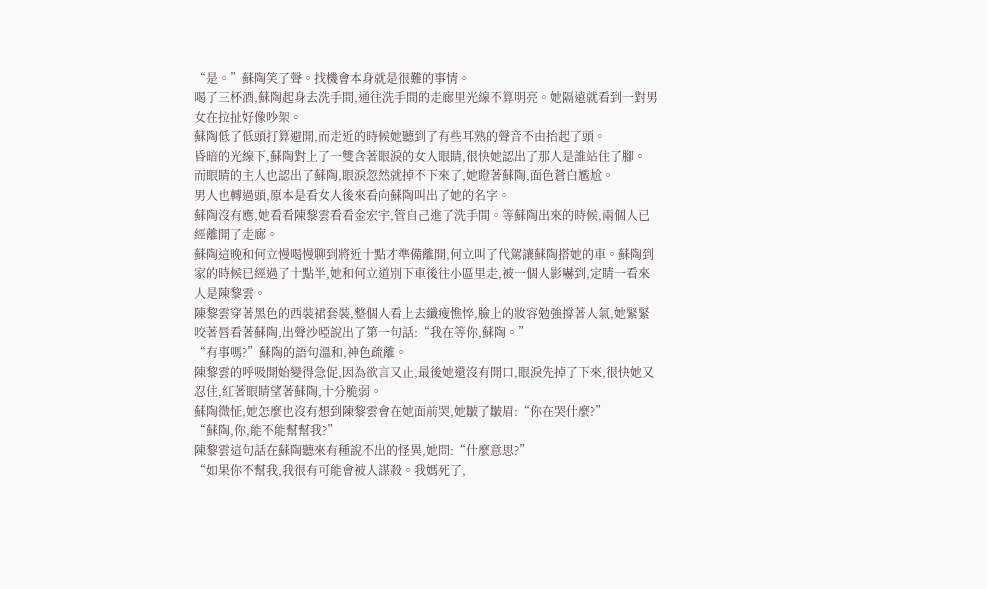“是。”蘇陶笑了聲。找機會本身就是很難的事情。
喝了三杯酒,蘇陶起身去洗手間,通往洗手間的走廊里光線不算明亮。她隔遠就看到一對男女在拉扯好像吵架。
蘇陶低了低頭打算避開,而走近的時候她聽到了有些耳熟的聲音不由抬起了頭。
昏暗的光線下,蘇陶對上了一雙含著眼淚的女人眼睛,很快她認出了那人是誰站住了腳。
而眼睛的主人也認出了蘇陶,眼淚忽然就掉不下來了,她瞪著蘇陶,面色蒼白尷尬。
男人也轉過頭,原本是看女人後來看向蘇陶叫出了她的名字。
蘇陶沒有應,她看看陳黎雲看看金宏宇,管自己進了洗手間。等蘇陶出來的時候,兩個人已經離開了走廊。
蘇陶這晚和何立慢喝慢聊到將近十點才準備離開,何立叫了代駕讓蘇陶搭她的車。蘇陶到家的時候已經過了十點半,她和何立道別下車後往小區里走,被一個人影嚇到,定睛一看來人是陳黎雲。
陳黎雲穿著黑色的西裝裙套裝,整個人看上去纖瘦憔悴,臉上的妝容勉強撐著人氣,她緊緊咬著唇看著蘇陶,出聲沙啞說出了第一句話:“我在等你,蘇陶。”
“有事嗎?”蘇陶的語句溫和,神色疏離。
陳黎雲的呼吸開始變得急促,因為欲言又止,最後她還沒有開口,眼淚先掉了下來,很快她又忍住,紅著眼睛望著蘇陶,十分脆弱。
蘇陶微怔,她怎麼也沒有想到陳黎雲會在她面前哭,她皺了皺眉:“你在哭什麼?”
“蘇陶,你,能不能幫幫我?”
陳黎雲這句話在蘇陶聽來有種說不出的怪異,她問:“什麼意思?”
“如果你不幫我,我很有可能會被人謀殺。我媽死了,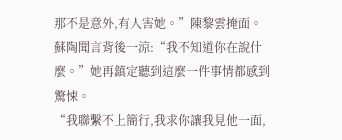那不是意外,有人害她。”陳黎雲掩面。
蘇陶聞言背後一涼:“我不知道你在說什麼。”她再鎮定聽到這麼一件事情都感到驚悚。
“我聯繫不上簡行,我求你讓我見他一面,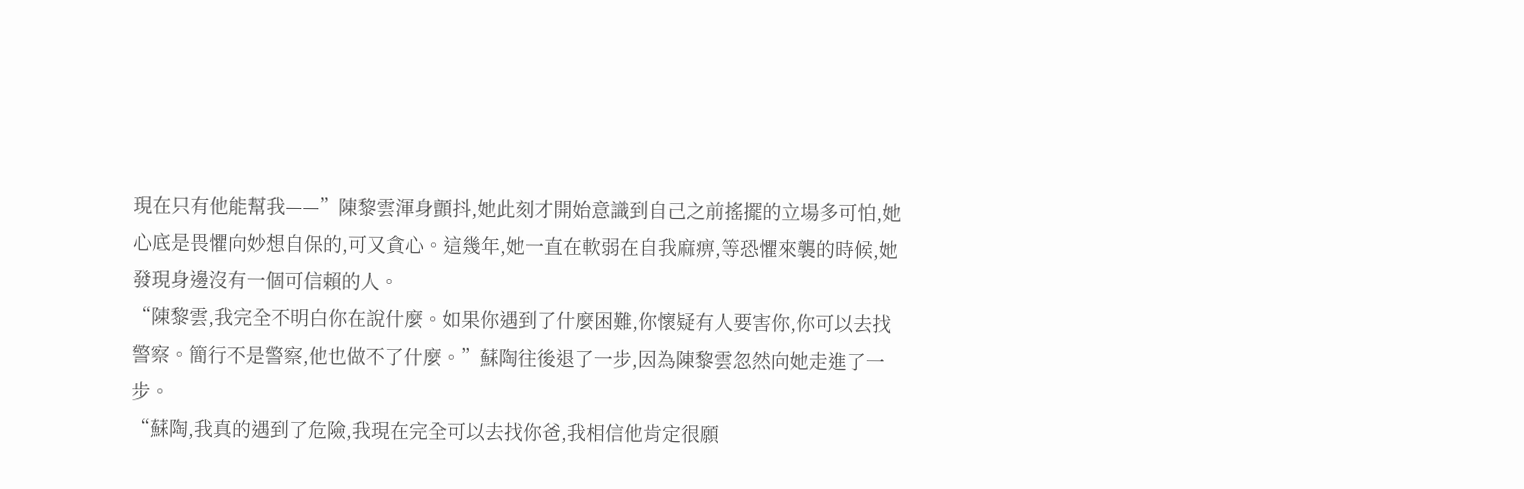現在只有他能幫我——”陳黎雲渾身顫抖,她此刻才開始意識到自己之前搖擺的立場多可怕,她心底是畏懼向妙想自保的,可又貪心。這幾年,她一直在軟弱在自我麻痹,等恐懼來襲的時候,她發現身邊沒有一個可信賴的人。
“陳黎雲,我完全不明白你在說什麼。如果你遇到了什麼困難,你懷疑有人要害你,你可以去找警察。簡行不是警察,他也做不了什麼。”蘇陶往後退了一步,因為陳黎雲忽然向她走進了一步。
“蘇陶,我真的遇到了危險,我現在完全可以去找你爸,我相信他肯定很願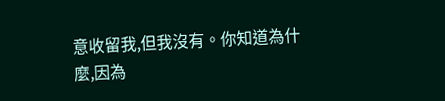意收留我,但我沒有。你知道為什麼,因為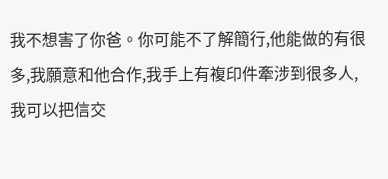我不想害了你爸。你可能不了解簡行,他能做的有很多,我願意和他合作,我手上有複印件牽涉到很多人,我可以把信交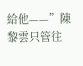給他——”陳黎雲只管往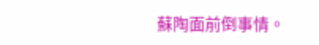蘇陶面前倒事情。